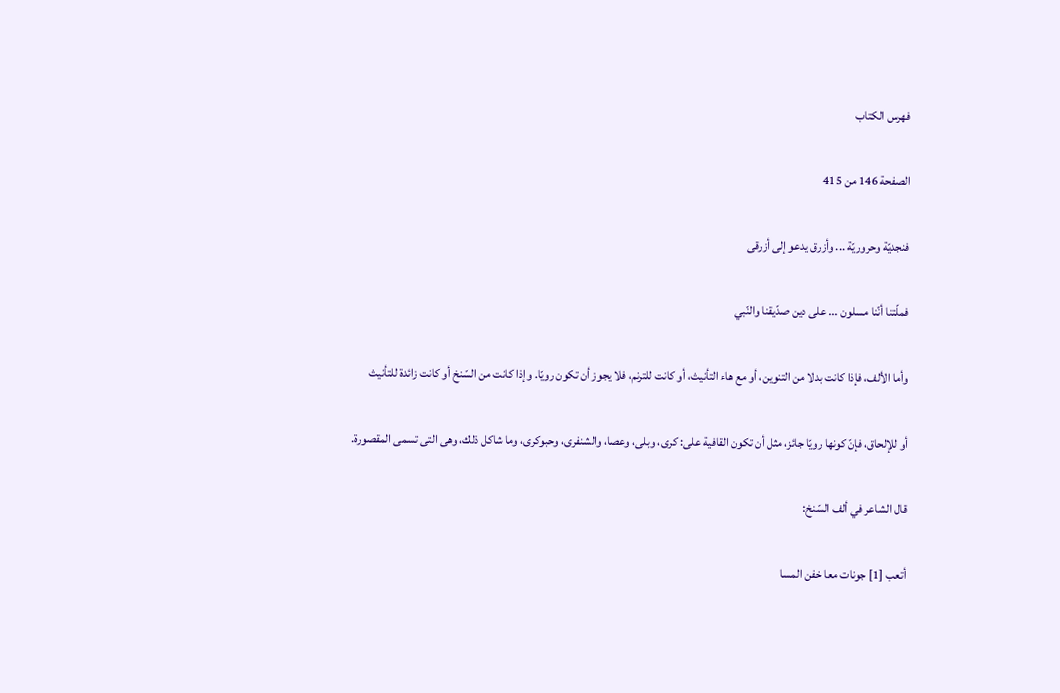فهرس الكتاب

الصفحة 146 من 415

فنجديّة وحروريّة ... وأزرق يدعو إلى أزرقى

فملّتنا أنّنا مسلون ... على دين صدّيقنا والنّبي

وأما الألف، فإذا كانت بدلا من التنوين، أو مع هاء التأنيث، أو كانت للترنم، فلا يجوز أن تكون رويّا. وإذا كانت من السّنخ أو كانت زائدة للتأنيث

أو للإلحاق، فإنّ كونها رويّا جائز، مثل أن تكون القافية على: كرى، وبلى، وعصا، والشنفرى، وحبوكرى، وما شاكل ذلك، وهى التى تسمى المقصورة.

قال الشاعر في ألف السّنخ:

أتعب [1] جونات معا خفن المسا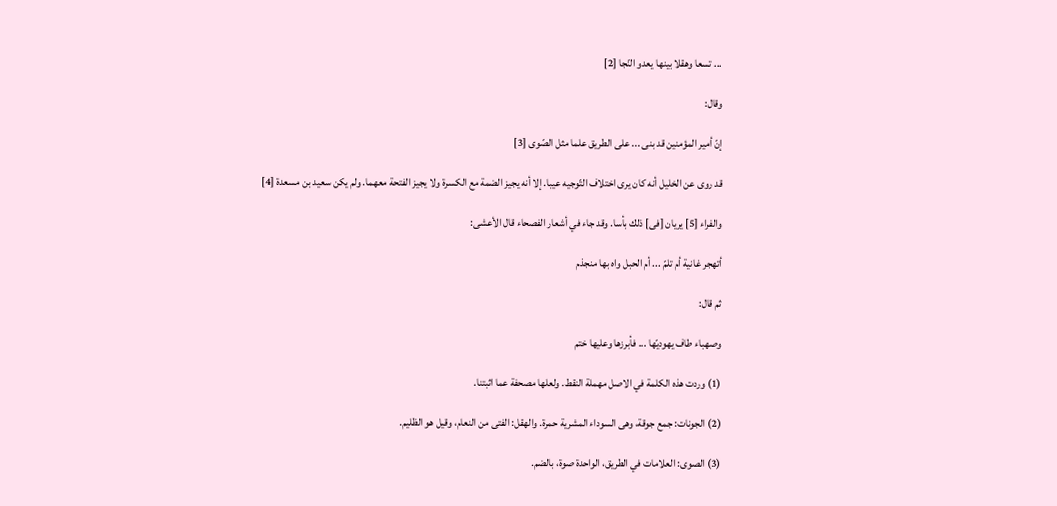... تسعا وهقلا بينها يعدو النّجا [2]

وقال:

إنّ أمير المؤمنين قد بنى ... على الطريق علما مثل الصّوى [3]

قد روى عن الخليل أنه كان يرى اختلاف التّوجيه عيبا. إلا أنه يجيز الضمة مع الكسرة ولا يجيز الفتحة معهما. ولم يكن سعيد بن مسعدة [4]

والفراء [5] يريان [فى] ذلك بأسا. وقد جاء في أشعار الفصحاء قال الأعشى:

أتهجر غانية أم تلمّ ... أم الحبل واه بها منجذم

ثم قال:

وصهباء طاف يهوديّها ... فأبرزها وعليها ختم

(1) وردت هذه الكلمة في الاصل مهملة النقط. ولعلها مصحفة عما اثبتنا.

(2) الجونات: جمع جوقة، وهى السوداء المشرية حمرة. والهقل: الفتى من النعام، وقيل هو الظليم.

(3) الصوى: العلامات في الطريق، الواحدة صوة، بالضم.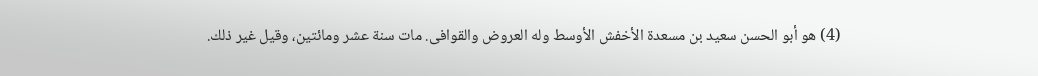(4) هو أبو الحسن سعيد بن مسعدة الأخفش الأوسط وله العروض والقوافى. مات سنة عشر ومائتين، وقيل غير ذلك.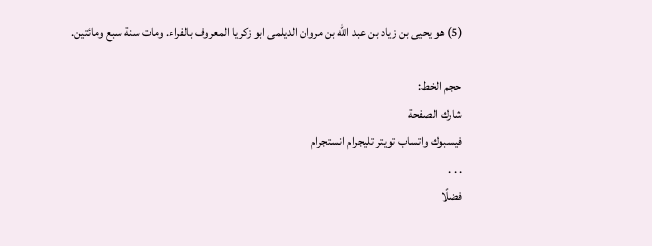(5) هو يحيى بن زياد بن عبد الله بن مروان الديلمى ابو زكريا المعروف بالفراء. ومات سنة سبع ومائتين.

حجم الخط:
شارك الصفحة
فيسبوك واتساب تويتر تليجرام انستجرام
. . .
فضلًا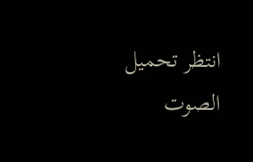انتظر تحميل الصوت